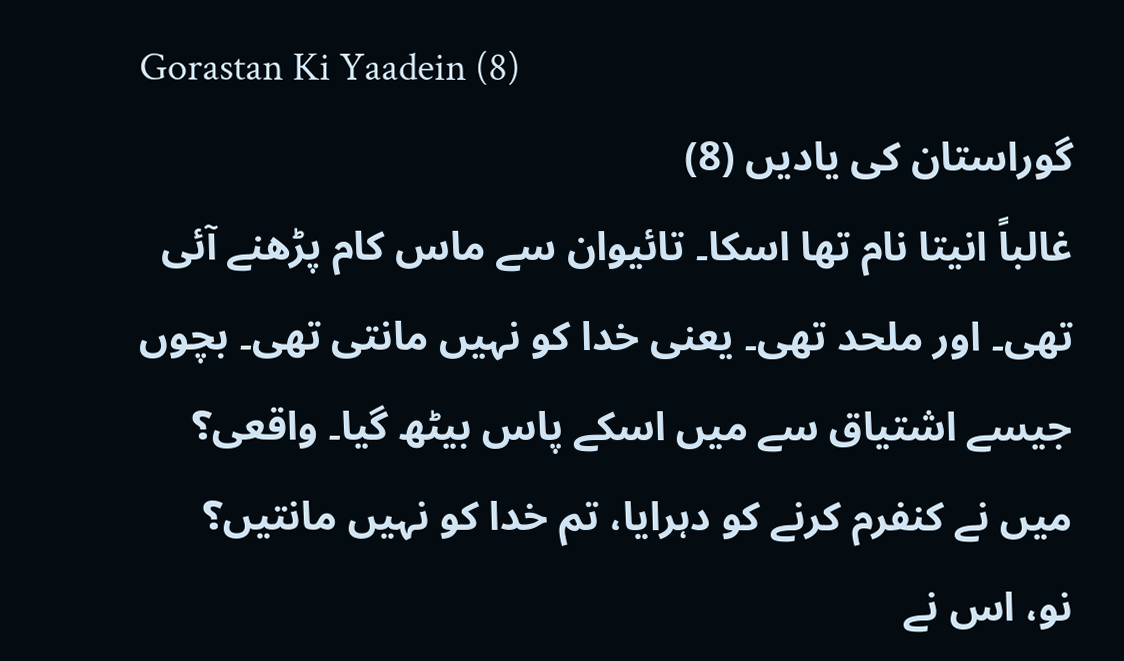Gorastan Ki Yaadein (8)
گوراستان کی یادیں (8)
غالباً انیتا نام تھا اسکا۔ تائیوان سے ماس کام پڑھنے آئی تھی۔ اور ملحد تھی۔ یعنی خدا کو نہیں مانتی تھی۔ بچوں جیسے اشتیاق سے میں اسکے پاس بیٹھ گیا۔ واقعی؟ میں نے کنفرم کرنے کو دہرایا، تم خدا کو نہیں مانتیں؟
نو، اس نے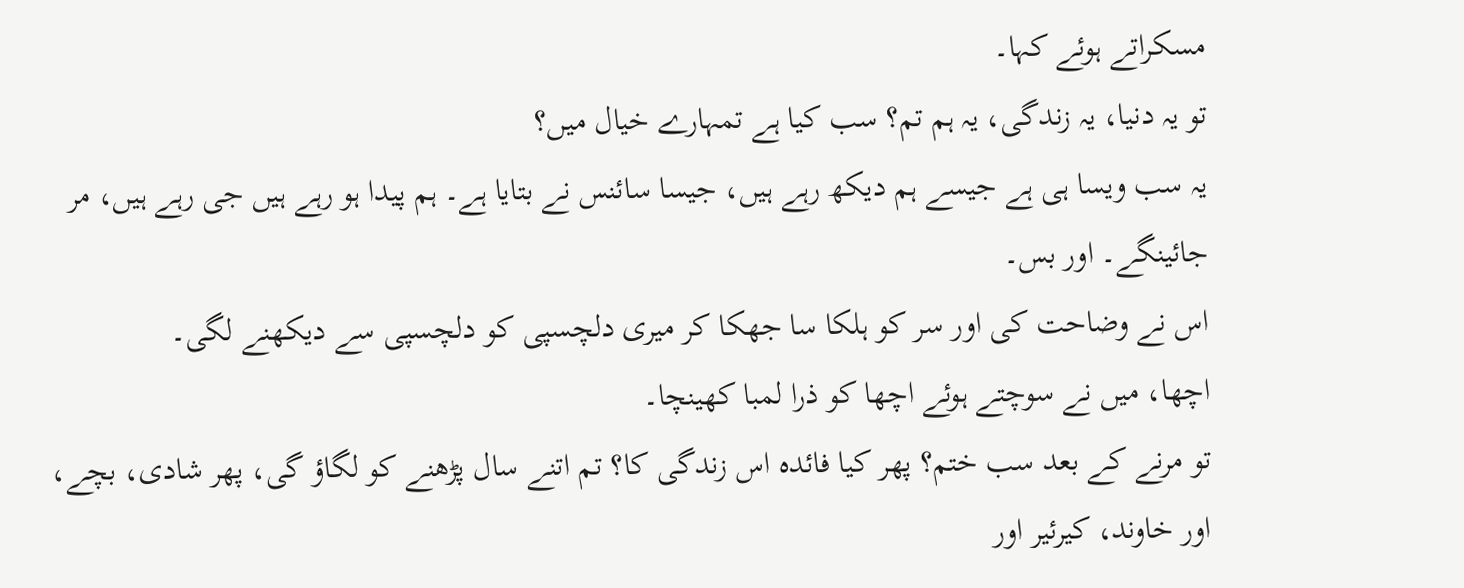مسکراتے ہوئے کہا۔
تو یہ دنیا، یہ زندگی، یہ ہم تم؟ سب کیا ہے تمہارے خیال میں؟
یہ سب ویسا ہی ہے جیسے ہم دیکھ رہے ہیں، جیسا سائنس نے بتایا ہے۔ ہم پیدا ہو رہے ہیں جی رہے ہیں، مر جائینگے۔ اور بس۔
اس نے وضاحت کی اور سر کو ہلکا سا جھکا کر میری دلچسپی کو دلچسپی سے دیکھنے لگی۔
اچھا، میں نے سوچتے ہوئے اچھا کو ذرا لمبا کھینچا۔
تو مرنے کے بعد سب ختم؟ پھر کیا فائدہ اس زندگی کا؟ تم اتنے سال پڑھنے کو لگاؤ گی، پھر شادی، بچے، اور خاوند، کیرئیر اور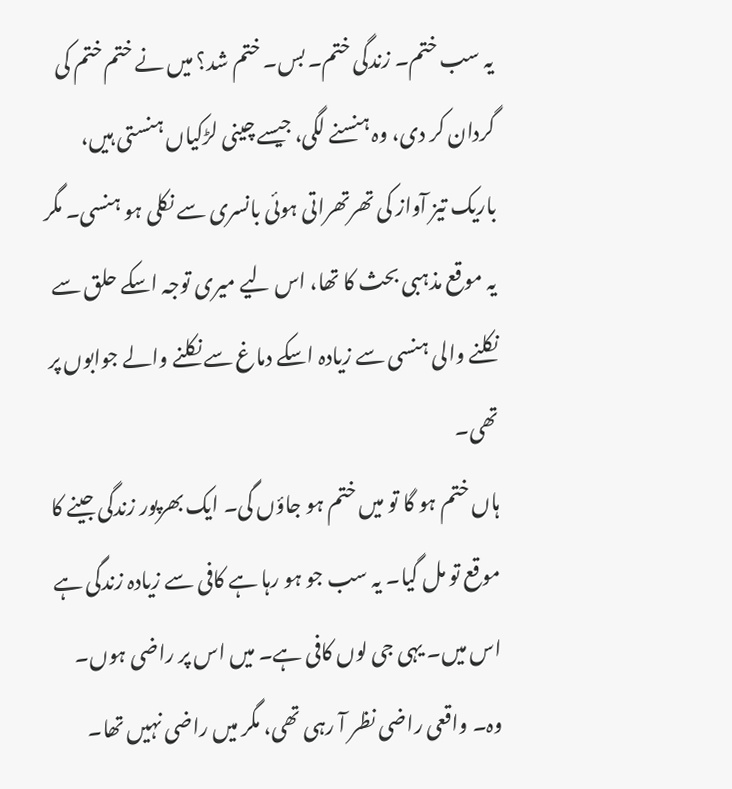یہ سب ختم۔ زندگی ختم۔ بس۔ ختم شد؟ میں نے ختم ختم کی گردان کر دی، وہ ہنسنے لگی، جیسے چینی لڑکیاں ہنستی ہیں، باریک تیز آواز کی تھرتھراتی ہوئی بانسری سے نکلی ہو ہنسی۔ مگر یہ موقع مذہبی بحث کا تھا، اس لیے میری توجہ اسکے حلق سے نکلنے والی ہنسی سے زیادہ اسکے دماغ سے نکلنے والے جوابوں پر تھی۔
ہاں ختم ہو گا تو میں ختم ہو جاؤں گی۔ ایک بھرپور زندگی جینے کا موقع تو مل گیا۔ یہ سب جو ہو رہا ہے کافی سے زیادہ زندگی ہے اس میں۔ یہی جی لوں کافی ہے۔ میں اس پر راضی ہوں۔
وہ۔ واقعی راضی نظر آ رہی تھی، مگر میں راضی نہیں تھا۔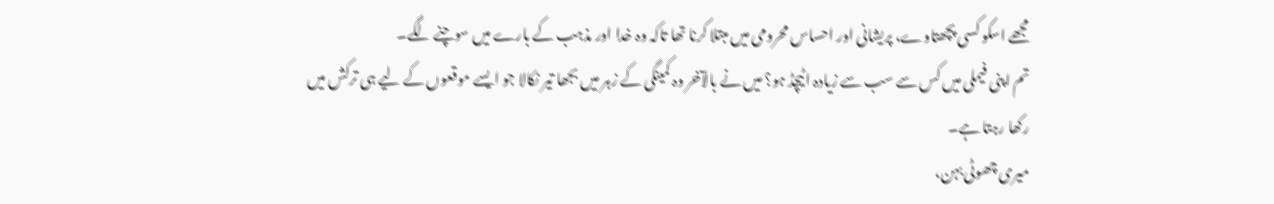مجھے اسکو کسی پچھتاوے، پریشانی اور احساس محرومی میں مبتلا کرنا تھا تاکہ وہ خدا اور مذہب کے بارے میں سوچنے لگے۔
تم اپنی فیملی میں کس سے سب سے زیادہ اٹیچڈ ہو؟ میں نے بالآخر وہ کمینگی کے زہر میں بجھا تیر نکالا جو ایسے موقعوں کے لیے ہی ترکش میں رکھا رہتا ہے۔
میری چھوٹی بہن،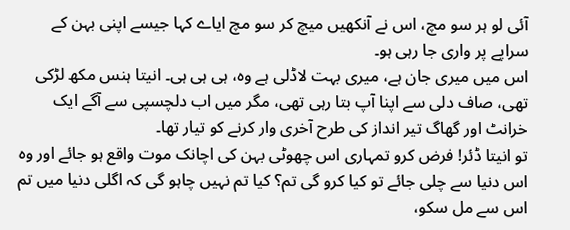آئی لو ہر سو مچ، اس نے آنکھیں میچ کر سو مچ ایاے کہا جیسے اپنی بہن کے سراپے پر واری جا رہی ہو۔
اس میں میری جان ہے، میری بہت لاڈلی ہے وہ، ہی ہی ہی۔ انیتا ہنس مکھ لڑکی تھی، صاف دلی سے اپنا آپ بتا رہی تھی، مگر میں اب دلچسپی سے آگے ایک خرانٹ اور گھاگ تیر انداز کی طرح آخری وار کرنے کو تیار تھا۔
تو انیتا ڈئر! فرض کرو تمہاری اس چھوٹی بہن کی اچانک موت واقع ہو جائے اور وہ اس دنیا سے چلی جائے تو کیا کرو گی تم؟ کیا تم نہیں چاہو گی کہ اگلی دنیا میں تم اس سے مل سکو،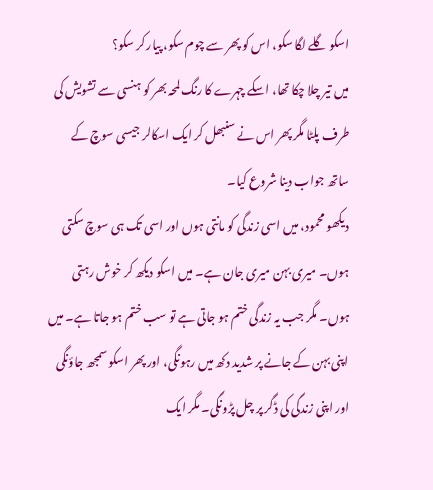اسکو گلے لگا سکو، اس کو پھر سے چوم سکو، پیار کر سکو؟
میں تیر چلا چکا تھا، اسکے چہرے کا رنگ لمحہ بھر کو ہنسی سے تشویش کی طرف پلٹا مگر پھر اس نے سنبھل کر ایک اسکالر جیسی سوچ کے ساتھ جواب دینا شروع کیا۔
دیکھو محمود، میں اسی زندگی کو مانتی ہوں اور اسی تک ہی سوچ سکتی ہوں۔ میری بہن میری جان ہے۔ میں اسکو دیکھ کر خوش رہتی ہوں۔ مگر جب یہ زندگی ختم ہو جاتی ہے تو سب ختم ہو جاتا ہے۔ میں اپنی بہن کے جانے پر شدید دکھ میں رہونگی، اور پھر اسکو سمجھ جاؤنگی اور اپنی زندگی کی ڈگر پر چل پڑونگی۔ مگر ایک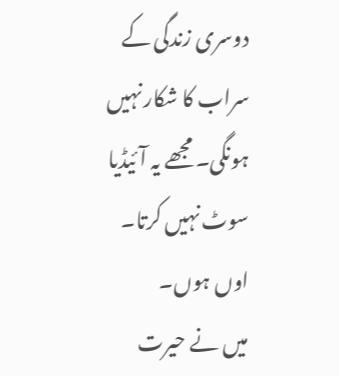دوسری زندگی کے سراب کا شکار نہیں ہونگی۔ مجھے یہ آئیڈیا سوٹ نہیں کرتا۔ اوں ہوں۔
میں نے حیرت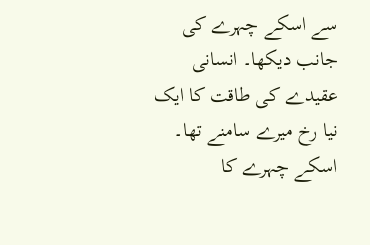سے اسکے چہرے کی جانب دیکھا۔ انسانی عقیدے کی طاقت کا ایک نیا رخ میرے سامنے تھا۔ اسکے چہرے کا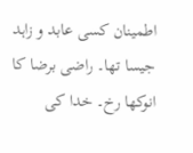اطمینان کسی عابد و زاہد جیسا تھا۔ راضی برضا کا انوکھا رخ۔ خدا کی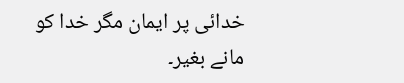خدائی پر ایمان مگر خدا کو مانے بغیر۔